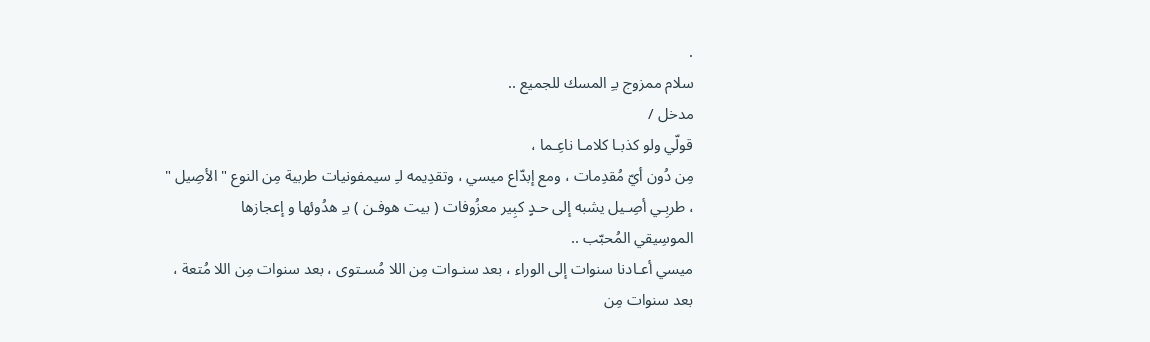.
سلام ممزوج بـِ المسك للجميع ..
مدخل /
قولّي ولو كذبـا كلامـا ناعِـما ،
مِن دُون أيّ مُقدِمات ، ومع إبدّاع ميسي ، وتقدِيمه لـِ سيمفونيات طربية مِن النوع " الأصِيل " ، طربِـي أصِـيل يشبه إلى حـدٍ كبِير معزُوفات ( بيت هوفـن ) بـِ هدُوئها و إعجازها
الموسِيقي المُحبّب ..
ميسي أعـادنا سنوات إلى الوراء ، بعد سنـوات مِن اللا مُسـتوى ، بعد سنوات مِن اللا مُتعة ، بعد سنوات مِن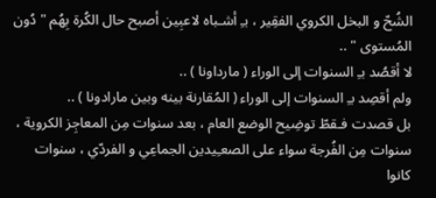الشُحّ و البخل الكروي الفقِير ، بـِ أشـباه لاعبِين أصبح حال الكُرة بِهُم " دُون
المُستوى " ..
لا أقصُد بـِ السنوات إلى الوراء ( مارداونا ) ..
ولم أقصِد بـِ السنوات إلى الوراء ( المُقارنة بينه وبين مارادونا ) ..
بل قصدت فـقطّ توضِيح الوضع العام ، بعد سنوات مِن المعاجِز الكروية ، سنوات مِن الفُرجة سواء على الصعـِيدين الجماعِي و الفردّي ، سنوات كانوا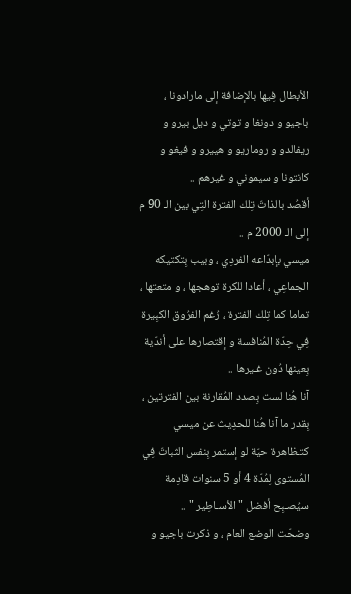الأبطال فِيها بالإضافة إلى مارادونا ،
باجيو و دونغا و توتي و ديل بيرو و ريفالدو و روماريو و هييرو و فيغو و كانتونا و سيموني و غيرهم ..
أقصُد بالذاتّ تِلك الفترة التِي بين الـ 90 م إلى الـ 2000 م ..
ميسي بإبدّاعه الفردِي ، وبيب بِتكتيكه الجماعِي ، أعادا للكرة توهجها ، و متعتها ، تماما كما تِلك الفترة ، رُغم الفرُوق الكبِيرة فِي حِدّة المُنافسة و إقتصارها على أندّية بِعينها دُون غـيرها ..
آنا هُنا لست بِصدد المُقارنة بين الفترتين ، بِقدر ما آنا هُنا للحدِيث عن ميسي كتـظاهرة حيّة لو إستمر بِنفس الثباتّ فِي المُستوى لِمُدّة 4 أو 5 سنوات قادِمة سيُصـبِح أفضل " الأسـاطِير " ..
وضحّت الوضع العام ، و ذكرت باجيو و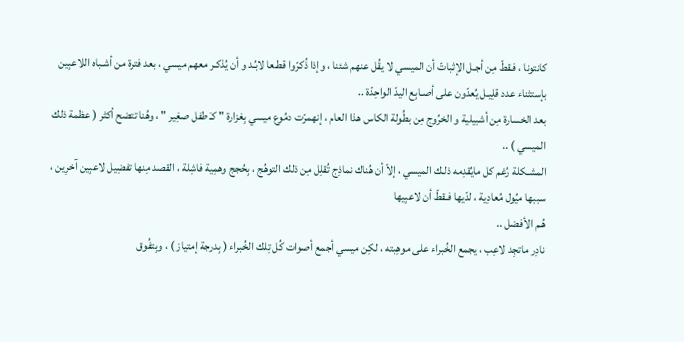كانتونا ، فـقطّ مِن أجـل الإثباتّ أن الميسي لا يقُل عنهم شئنا ، وإذا ذُكرّوا قطـعا لابُـد و أن يُذكـر معهم ميسي ، بعد فترة من أشـباه اللاعبِين
بإستثناء عدد قلِيـل يُعدّون على أصـابِع اليدّ الواحِدّة ..
بعد الخسارة مِن أشبيلية و الخرُوج مِن بطُولة الكاس هذا العام ، إنهمرّت دمُوع ميسي بِغزارة " كـَ طفل صغِير " ، وهُنا تتضح أكثر ( عظمة ذلك الميسي ) ..
المشـكلة رُغم كل مايُقدِمه ذلـك الميسي ، إلاّ أن هُناك نماذِج تُقلِل مِن ذلك التوهُج ، بِحُجج وهمِية فاشِلة ، القصد مِنها تفضِيل لاعبِين آخرِين ، سببها ميُول مُعادِية ، لدّيها فـقطّ أن لاعبِيها
هُـم الأفضل ..
نادِر ماتجِد لاعِب ، يجمع الخُبراء على موهِبته ، لكِن ميسي أجمع أصوات كُل تِلك الخُبراء ( بِدرجة إمتياز ) ، وبِتفُوق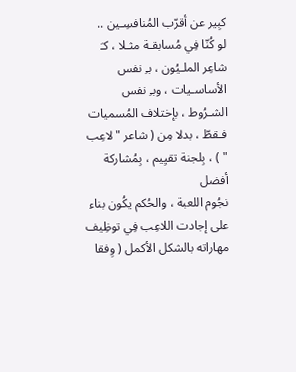كبِير عن أقرّب المُنافسِـين ..
لو كُنّا فِي مُسابقـة مثـلا ، كـَ شاعِر الملـيُون ، بـِ نفس الأساسـيات ، وبـِ نفس الشـرُوط ، بإختلاف المُسميات فـقطّ ، بدلا مِن ( شاعر " لاعِب " ) ، بِلجنة تقيِيم ، بِمُشاركة أفضل
نجُوم اللعبة ، والحُكم يكُون بناء على إجادت اللاعِب فِي توظِيف مهاراته بالشكل الأكمل ( وِفقا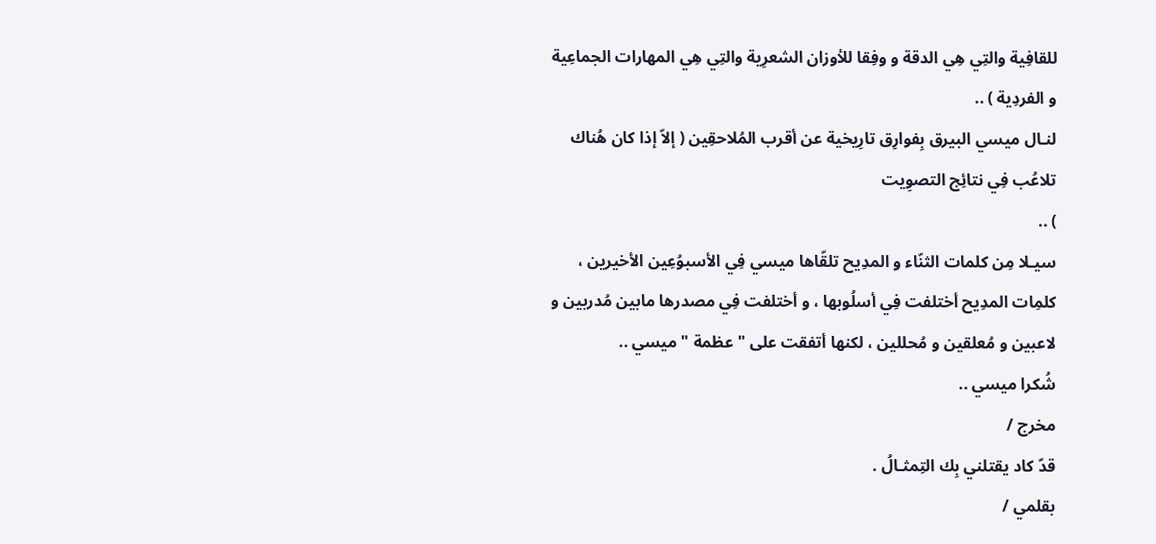للقافِية والتِي هِي الدقة و وفِقا للأوزان الشعرِية والتِي هِي المهارات الجماعِية و الفردِية ) ..
لنـال ميسي البيرق بِفوارِق تارِيخية عن أقرب المُلاحقِين ( إلاّ إذا كان هُناك تلاعُب فِي نتائِج التصوِيت
) ..
سيـلا مِن كلمات الثنّاء و المدِيح تلقّاها ميسي فِي الأسبوُعِين الأخيرين ،
كلمِات المدِيح أختلفت فِي أسلُوبها ، و أختلفت فِي مصدرها مابين مُدربين و لاعبين و مُعلقين و مُحللين ، لكنها أتفقت على " عظمة " ميسي ..
شُكرا ميسي ..
مخرج /
قدّ كاد يقتلني بِك التِمثـالُ .
بقلمي /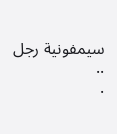سيمفونية رجل ..
.